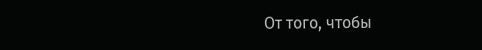От того, чтобы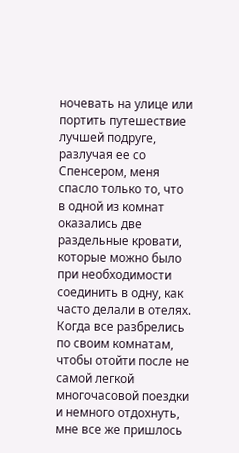ночевать на улице или портить путешествие лучшей подруге, разлучая ее со Спенсером, меня спасло только то, что в одной из комнат оказались две раздельные кровати, которые можно было при необходимости соединить в одну, как часто делали в отелях.
Когда все разбрелись по своим комнатам, чтобы отойти после не самой легкой многочасовой поездки и немного отдохнуть, мне все же пришлось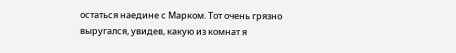остаться наедине с Марком. Тот очень грязно выругался, увидев, какую из комнат я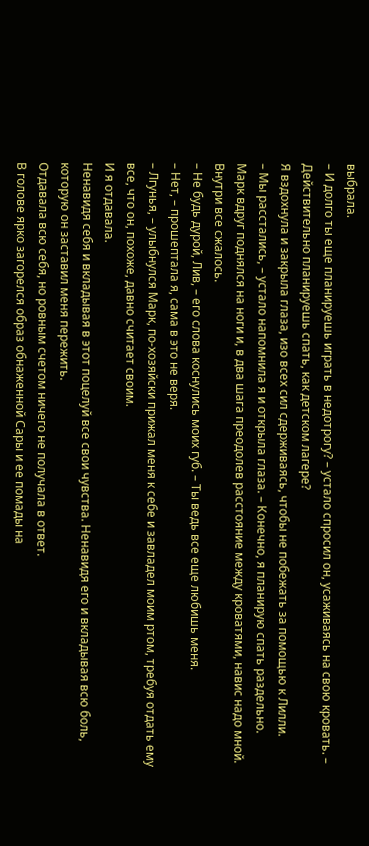выбрала.
– И долго ты еще планируешь играть в недотрогу? – устало спросил он, усаживаясь на свою кровать. – Действительно планируешь спать, как детском лагере?
Я вздохнула и закрыла глаза, изо всех сил сдерживаясь, чтобы не побежать за помощью к Лилли.
– Мы расстались, – устало напомнила я и открыла глаза. – Конечно, я планирую спать раздельно.
Марк вдруг поднялся на ноги и, в два шага преодолев расстояние между кроватями, навис надо мной. Внутри все сжалось.
– Не будь дурой, Лив, – его слова коснулись моих губ. – Ты ведь все еще любишь меня.
– Нет, – прошептала я, сама в это не веря.
– Лгунья, – улыбнулся Марк, по-хозяйски прижал меня к себе и завладел моим ртом, требуя отдать ему все, что он, похоже, давно считает своим.
И я отдавала.
Ненавидя себя и вкладывая в этот поцелуй все свои чувства. Ненавидя его и вкладывая всю боль, которую он заставил меня пережить.
Отдавала всю себя, но ровным счетом ничего не получала в ответ.
В голове ярко загорелся образ обнаженной Сары и ее помады на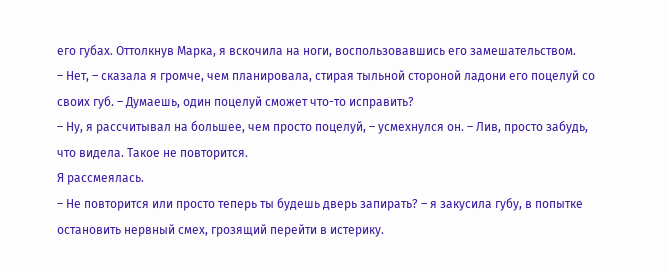его губах. Оттолкнув Марка, я вскочила на ноги, воспользовавшись его замешательством.
– Нет, – сказала я громче, чем планировала, стирая тыльной стороной ладони его поцелуй со своих губ. – Думаешь, один поцелуй сможет что-то исправить?
– Ну, я рассчитывал на большее, чем просто поцелуй, – усмехнулся он. – Лив, просто забудь, что видела. Такое не повторится.
Я рассмеялась.
– Не повторится или просто теперь ты будешь дверь запирать? – я закусила губу, в попытке остановить нервный смех, грозящий перейти в истерику.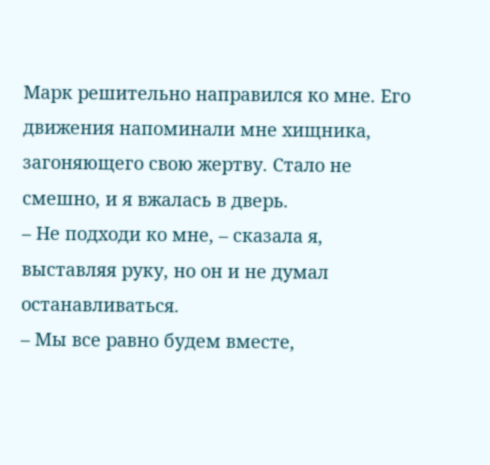Марк решительно направился ко мне. Его движения напоминали мне хищника, загоняющего свою жертву. Стало не смешно, и я вжалась в дверь.
– Не подходи ко мне, – сказала я, выставляя руку, но он и не думал останавливаться.
– Мы все равно будем вместе,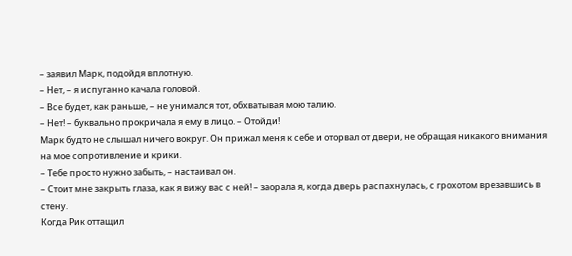– заявил Марк, подойдя вплотную.
– Нет, – я испуганно качала головой.
– Все будет, как раньше, – не унимался тот, обхватывая мою талию.
– Нет! – буквально прокричала я ему в лицо. – Отойди!
Марк будто не слышал ничего вокруг. Он прижал меня к себе и оторвал от двери, не обращая никакого внимания на мое сопротивление и крики.
– Тебе просто нужно забыть, – настаивал он.
– Стоит мне закрыть глаза, как я вижу вас с ней! – заорала я, когда дверь распахнулась, с грохотом врезавшись в стену.
Когда Рик оттащил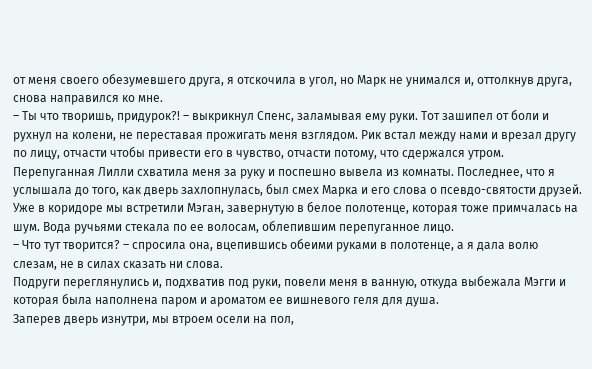от меня своего обезумевшего друга, я отскочила в угол, но Марк не унимался и, оттолкнув друга, снова направился ко мне.
– Ты что творишь, придурок?! – выкрикнул Спенс, заламывая ему руки. Тот зашипел от боли и рухнул на колени, не переставая прожигать меня взглядом. Рик встал между нами и врезал другу по лицу, отчасти чтобы привести его в чувство, отчасти потому, что сдержался утром.
Перепуганная Лилли схватила меня за руку и поспешно вывела из комнаты. Последнее, что я услышала до того, как дверь захлопнулась, был смех Марка и его слова о псевдо-святости друзей.
Уже в коридоре мы встретили Мэган, завернутую в белое полотенце, которая тоже примчалась на шум. Вода ручьями стекала по ее волосам, облепившим перепуганное лицо.
– Что тут творится? – спросила она, вцепившись обеими руками в полотенце, а я дала волю слезам, не в силах сказать ни слова.
Подруги переглянулись и, подхватив под руки, повели меня в ванную, откуда выбежала Мэгги и которая была наполнена паром и ароматом ее вишневого геля для душа.
Заперев дверь изнутри, мы втроем осели на пол,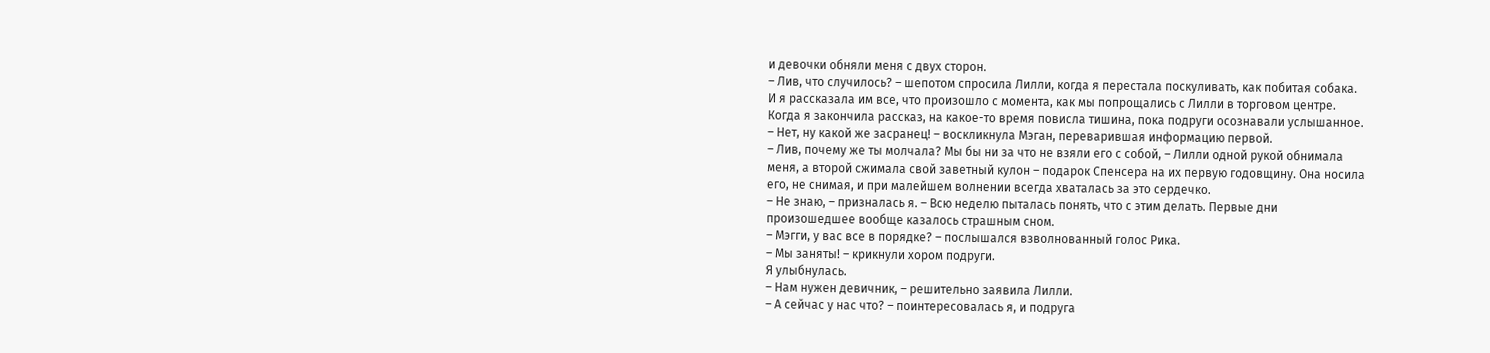и девочки обняли меня с двух сторон.
– Лив, что случилось? – шепотом спросила Лилли, когда я перестала поскуливать, как побитая собака.
И я рассказала им все, что произошло с момента, как мы попрощались с Лилли в торговом центре.
Когда я закончила рассказ, на какое-то время повисла тишина, пока подруги осознавали услышанное.
– Нет, ну какой же засранец! – воскликнула Мэган, переварившая информацию первой.
– Лив, почему же ты молчала? Мы бы ни за что не взяли его с собой, – Лилли одной рукой обнимала меня, а второй сжимала свой заветный кулон – подарок Спенсера на их первую годовщину. Она носила его, не снимая, и при малейшем волнении всегда хваталась за это сердечко.
– Не знаю, – призналась я. – Всю неделю пыталась понять, что с этим делать. Первые дни произошедшее вообще казалось страшным сном.
– Мэгги, у вас все в порядке? – послышался взволнованный голос Рика.
– Мы заняты! – крикнули хором подруги.
Я улыбнулась.
– Нам нужен девичник, – решительно заявила Лилли.
– А сейчас у нас что? – поинтересовалась я, и подруга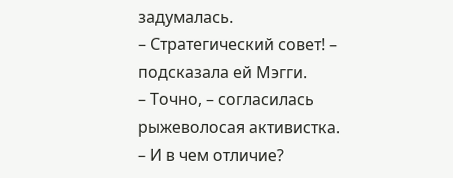задумалась.
– Стратегический совет! – подсказала ей Мэгги.
– Точно, – согласилась рыжеволосая активистка.
– И в чем отличие?